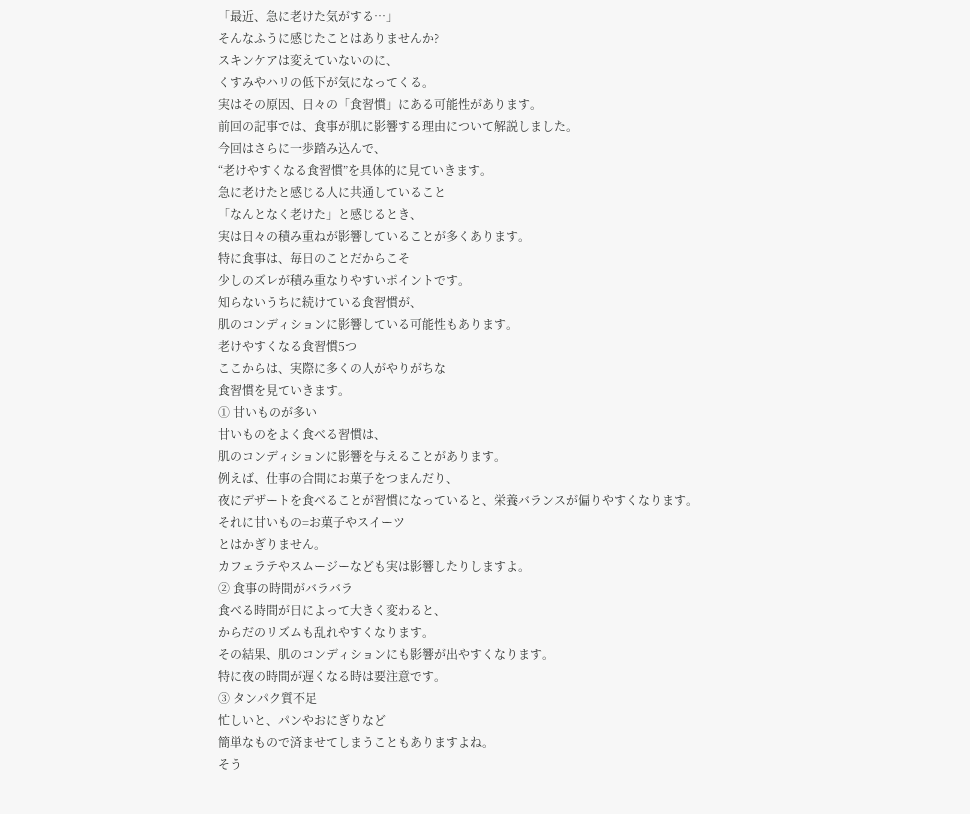「最近、急に老けた気がする…」
そんなふうに感じたことはありませんか?
スキンケアは変えていないのに、
くすみやハリの低下が気になってくる。
実はその原因、日々の「食習慣」にある可能性があります。
前回の記事では、食事が肌に影響する理由について解説しました。
今回はさらに一歩踏み込んで、
“老けやすくなる食習慣”を具体的に見ていきます。
急に老けたと感じる人に共通していること
「なんとなく老けた」と感じるとき、
実は日々の積み重ねが影響していることが多くあります。
特に食事は、毎日のことだからこそ
少しのズレが積み重なりやすいポイントです。
知らないうちに続けている食習慣が、
肌のコンディションに影響している可能性もあります。
老けやすくなる食習慣5つ
ここからは、実際に多くの人がやりがちな
食習慣を見ていきます。
① 甘いものが多い
甘いものをよく食べる習慣は、
肌のコンディションに影響を与えることがあります。
例えば、仕事の合間にお菓子をつまんだり、
夜にデザートを食べることが習慣になっていると、栄養バランスが偏りやすくなります。
それに甘いもの=お菓子やスイーツ
とはかぎりません。
カフェラテやスムージーなども実は影響したりしますよ。
② 食事の時間がバラバラ
食べる時間が日によって大きく変わると、
からだのリズムも乱れやすくなります。
その結果、肌のコンディションにも影響が出やすくなります。
特に夜の時間が遅くなる時は要注意です。
③ タンパク質不足
忙しいと、パンやおにぎりなど
簡単なもので済ませてしまうこともありますよね。
そう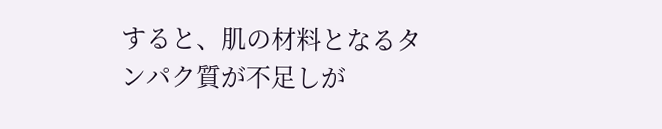すると、肌の材料となるタンパク質が不足しが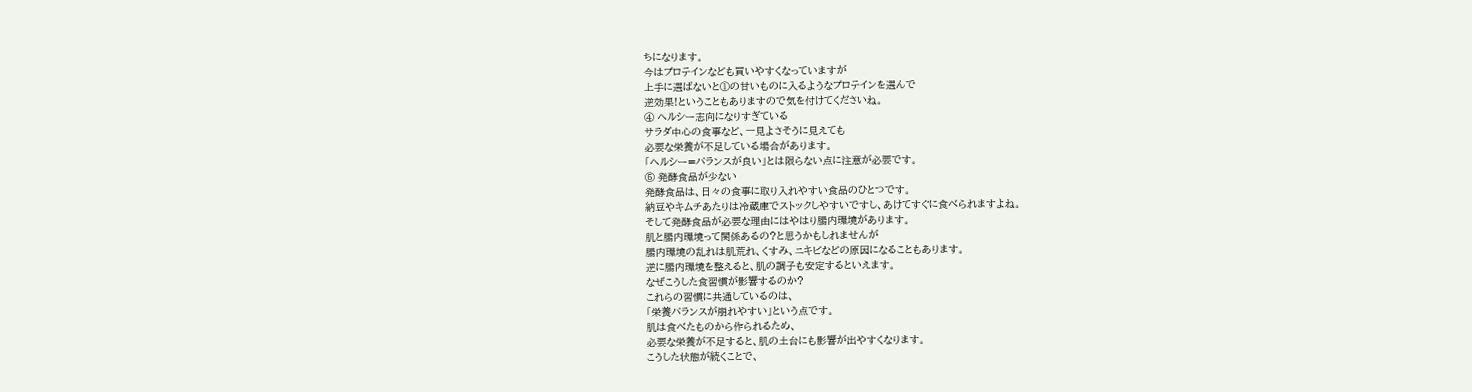ちになります。
今はプロテインなども買いやすくなっていますが
上手に選ばないと①の甘いものに入るようなプロテインを選んで
逆効果!ということもありますので気を付けてくださいね。
④ ヘルシー志向になりすぎている
サラダ中心の食事など、一見よさそうに見えても
必要な栄養が不足している場合があります。
「ヘルシー=バランスが良い」とは限らない点に注意が必要です。
⑤ 発酵食品が少ない
発酵食品は、日々の食事に取り入れやすい食品のひとつです。
納豆やキムチあたりは冷蔵庫でストックしやすいですし、あけてすぐに食べられますよね。
そして発酵食品が必要な理由にはやはり腸内環境があります。
肌と腸内環境って関係あるの?と思うかもしれませんが
腸内環境の乱れは肌荒れ、くすみ、ニキビなどの原因になることもあります。
逆に腸内環境を整えると、肌の調子も安定するといえます。
なぜこうした食習慣が影響するのか?
これらの習慣に共通しているのは、
「栄養バランスが崩れやすい」という点です。
肌は食べたものから作られるため、
必要な栄養が不足すると、肌の土台にも影響が出やすくなります。
こうした状態が続くことで、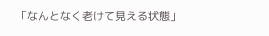「なんとなく老けて見える状態」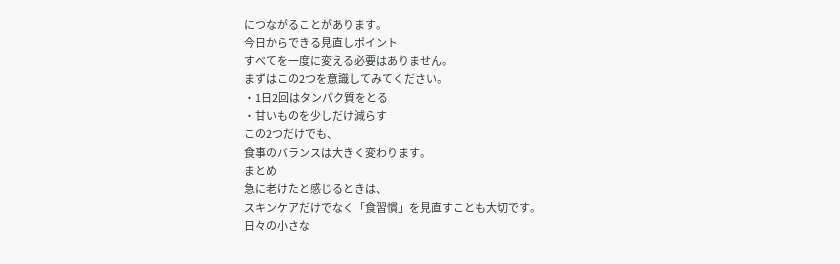につながることがあります。
今日からできる見直しポイント
すべてを一度に変える必要はありません。
まずはこの2つを意識してみてください。
・1日2回はタンパク質をとる
・甘いものを少しだけ減らす
この2つだけでも、
食事のバランスは大きく変わります。
まとめ
急に老けたと感じるときは、
スキンケアだけでなく「食習慣」を見直すことも大切です。
日々の小さな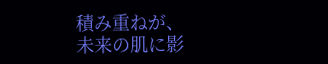積み重ねが、
未来の肌に影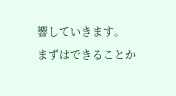響していきます。
まずはできることか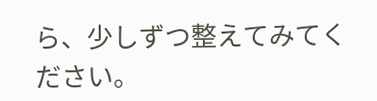ら、少しずつ整えてみてください。